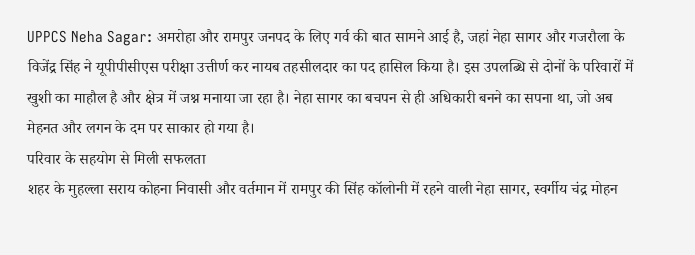UPPCS Neha Sagar: अमरोहा और रामपुर जनपद के लिए गर्व की बात सामने आई है, जहां नेहा सागर और गजरौला के विजेंद्र सिंह ने यूपीपीसीएस परीक्षा उत्तीर्ण कर नायब तहसीलदार का पद हासिल किया है। इस उपलब्धि से दोनों के परिवारों में खुशी का माहौल है और क्षेत्र में जश्न मनाया जा रहा है। नेहा सागर का बचपन से ही अधिकारी बनने का सपना था, जो अब मेहनत और लगन के दम पर साकार हो गया है।
परिवार के सहयोग से मिली सफलता
शहर के मुहल्ला सराय कोहना निवासी और वर्तमान में रामपुर की सिंह कॉलोनी में रहने वाली नेहा सागर, स्वर्गीय चंद्र मोहन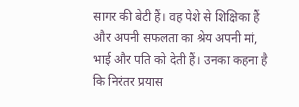सागर की बेटी हैं। वह पेशे से शिक्षिका हैं और अपनी सफलता का श्रेय अपनी मां, भाई और पति को देती हैं। उनका कहना है कि निरंतर प्रयास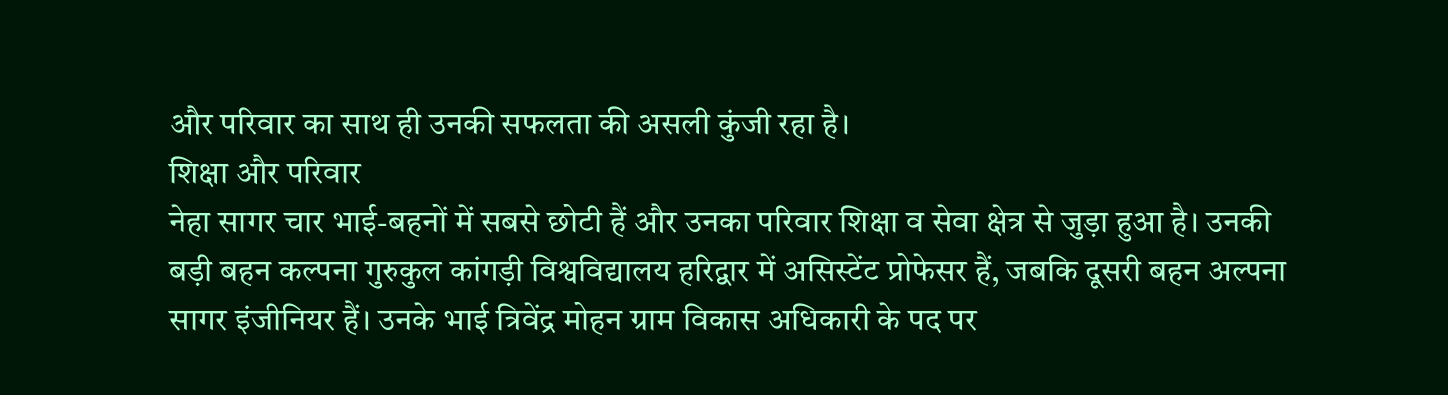और परिवार का साथ ही उनकी सफलता की असली कुंजी रहा है।
शिक्षा और परिवार
नेहा सागर चार भाई-बहनों में सबसे छोटी हैं और उनका परिवार शिक्षा व सेवा क्षेत्र से जुड़ा हुआ है। उनकी बड़ी बहन कल्पना गुरुकुल कांगड़ी विश्वविद्यालय हरिद्वार में असिस्टेंट प्रोफेसर हैं, जबकि दूसरी बहन अल्पना सागर इंजीनियर हैं। उनके भाई त्रिवेंद्र मोहन ग्राम विकास अधिकारी के पद पर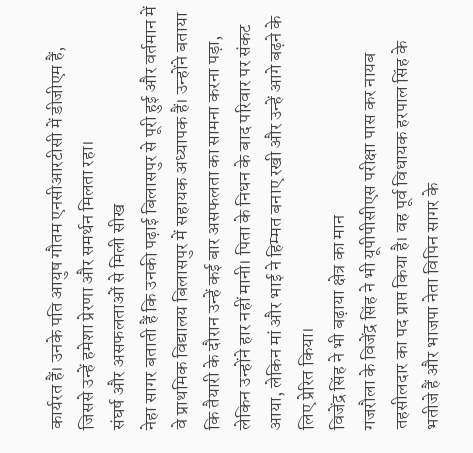कार्यरत हैं। उनके पति आयुष गौतम एनसीआरटीसी में डीजीएम हैं, जिससे उन्हें हमेशा प्रेरणा और समर्थन मिलता रहा।
संघर्ष और असफलताओं से मिली सीख
नेहा सागर बताती हैं कि उनकी पढ़ाई बिलासपुर से पूरी हुई और वर्तमान में वे प्राथमिक विद्यालय बिलासपुर में सहायक अध्यापक हैं। उन्होंने बताया कि तैयारी के दौरान उन्हें कई बार असफलता का सामना करना पड़ा, लेकिन उन्होंने हार नहीं मानी। पिता के निधन के बाद परिवार पर संकट आया, लेकिन मां और भाई ने हिम्मत बनाए रखी और उन्हें आगे बढ़ने के लिए प्रेरित किया।
विजेंद्र सिंह ने भी बढ़ाया क्षेत्र का मान
गजरौला के विजेंद्र सिंह ने भी यूपीपीसीएस परीक्षा पास कर नायब तहसीलदार का पद प्राप्त किया है। वह पूर्व विधायक हरपाल सिंह के भतीजे हैं और भाजपा नेता विपिन सागर के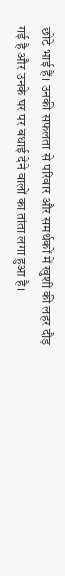छोटे भाई हैं। उनकी सफलता से परिवार और समर्थकों में खुशी की लहर दौड़ गई है और उनके घर पर बधाई देने वालों का तांता लगा हुआ है।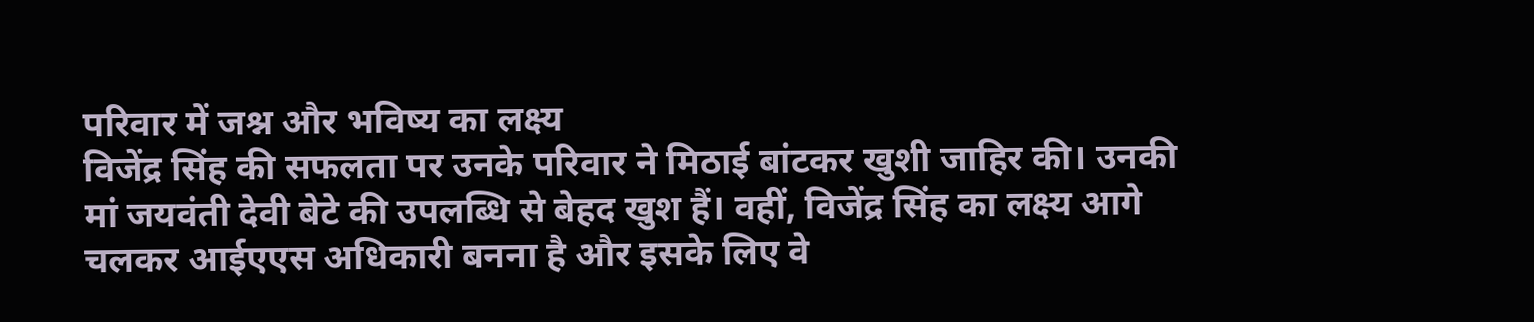परिवार में जश्न और भविष्य का लक्ष्य
विजेंद्र सिंह की सफलता पर उनके परिवार ने मिठाई बांटकर खुशी जाहिर की। उनकी मां जयवंती देवी बेटे की उपलब्धि से बेहद खुश हैं। वहीं, विजेंद्र सिंह का लक्ष्य आगे चलकर आईएएस अधिकारी बनना है और इसके लिए वे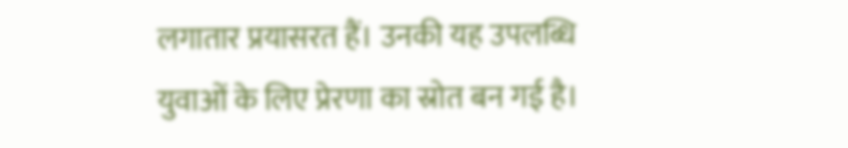लगातार प्रयासरत हैं। उनकी यह उपलब्धि युवाओं के लिए प्रेरणा का स्रोत बन गई है।